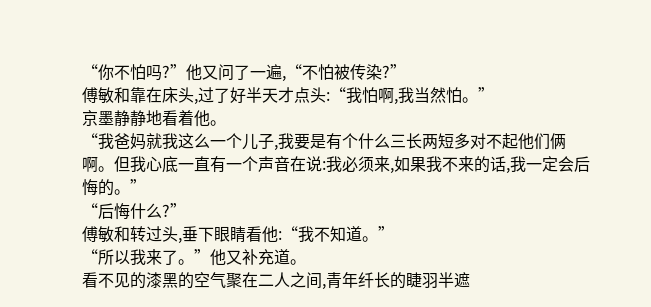“你不怕吗?”他又问了一遍,“不怕被传染?”
傅敏和靠在床头,过了好半天才点头:“我怕啊,我当然怕。”
京墨静静地看着他。
“我爸妈就我这么一个儿子,我要是有个什么三长两短多对不起他们俩啊。但我心底一直有一个声音在说:我必须来,如果我不来的话,我一定会后悔的。”
“后悔什么?”
傅敏和转过头,垂下眼睛看他:“我不知道。”
“所以我来了。”他又补充道。
看不见的漆黑的空气聚在二人之间,青年纤长的睫羽半遮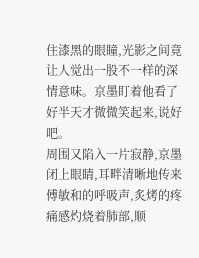住漆黑的眼瞳,光影之间竟让人觉出一股不一样的深情意味。京墨盯着他看了好半天才微微笑起来,说好吧。
周围又陷入一片寂静,京墨闭上眼睛,耳畔清晰地传来傅敏和的呼吸声,炙烤的疼痛感灼烧着肺部,顺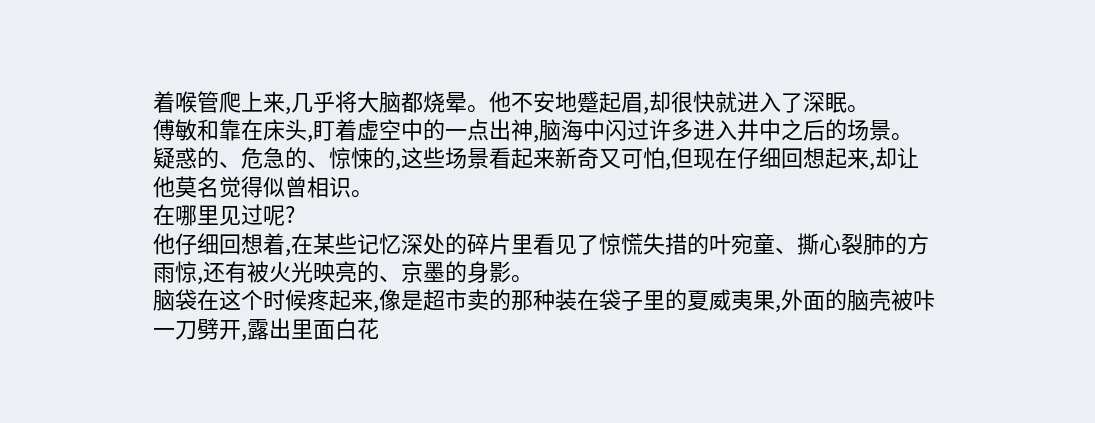着喉管爬上来,几乎将大脑都烧晕。他不安地蹙起眉,却很快就进入了深眠。
傅敏和靠在床头,盯着虚空中的一点出神,脑海中闪过许多进入井中之后的场景。
疑惑的、危急的、惊悚的,这些场景看起来新奇又可怕,但现在仔细回想起来,却让他莫名觉得似曾相识。
在哪里见过呢?
他仔细回想着,在某些记忆深处的碎片里看见了惊慌失措的叶宛童、撕心裂肺的方雨惊,还有被火光映亮的、京墨的身影。
脑袋在这个时候疼起来,像是超市卖的那种装在袋子里的夏威夷果,外面的脑壳被咔一刀劈开,露出里面白花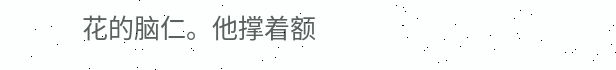花的脑仁。他撑着额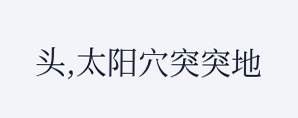头,太阳穴突突地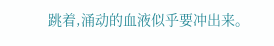跳着,涌动的血液似乎要冲出来。